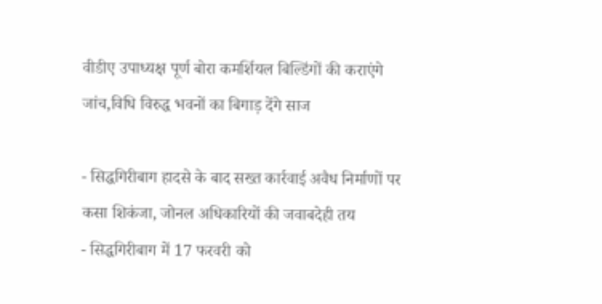वीडीए उपाध्यक्ष पूर्ण बोरा कमर्शियल बिल्डिंगों की कराएंगे जांच,विधि विरुद्ध भवनों का बिगाड़ देंगे साज

- सिद्धगिरीबाग हादसे के बाद सख्त कार्रवाई अवैध निर्माणों पर कसा शिकंजा, जोनल अधिकारियों की जवाबदेही तय
- सिद्धगिरीबाग में 17 फरवरी को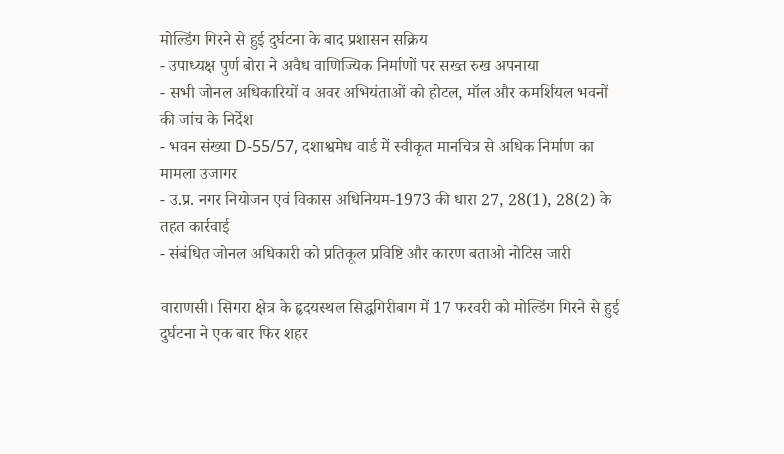मोल्डिंग गिरने से हुई दुर्घटना के बाद प्रशासन सक्रिय
- उपाध्यक्ष पुर्ण बोरा ने अवैध वाणिज्यिक निर्माणों पर सख्त रुख अपनाया
- सभी जोनल अधिकारियों व अवर अभियंताओं को होटल, मॉल और कमर्शियल भवनों की जांच के निर्देश
- भवन संख्या D-55/57, दशाश्वमेध वार्ड में स्वीकृत मानचित्र से अधिक निर्माण का मामला उजागर
- उ.प्र. नगर नियोजन एवं विकास अधिनियम-1973 की धारा 27, 28(1), 28(2) के तहत कार्रवाई
- संबंधित जोनल अधिकारी को प्रतिकूल प्रविष्टि और कारण बताओ नोटिस जारी

वाराणसी। सिगरा क्षेत्र के हृदयस्थल सिद्धगिरीबाग में 17 फरवरी को मोल्डिंग गिरने से हुई दुर्घटना ने एक बार फिर शहर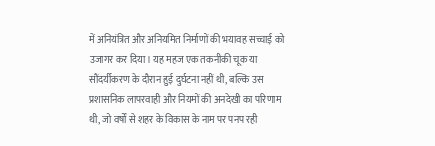में अनियंत्रित और अनियमित निर्माणों की भयावह सच्चाई को उजागर कर दिया। यह महज एक तकनीकी चूक या सौंदर्यीकरण के दौरान हुई दुर्घटना नहीं थी, बल्कि उस प्रशासनिक लापरवाही और नियमों की अनदेखी का परिणाम थी, जो वर्षों से शहर के विकास के नाम पर पनप रही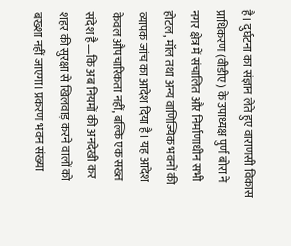है। दुर्घटना का संज्ञान लेते हुए वाराणसी विकास प्राधिकरण (वीडीए) के उपाध्यक्ष पुर्ण बोरा ने नगर क्षेत्र में संचालित और निर्माणाधीन सभी होटल, मॉल तथा अन्य वाणिज्यिक भवनों की व्यापक जांच का आदेश दिया है। यह आदेश केवल औपचारिकता नहीं, बल्कि एक सख्त संदेश है—कि अब नियमों की अनदेखी कर शहर की सुरक्षा से खिलवाड़ करने वालों को बख्शा नहीं जाएगा। प्रकरण भवन संख्या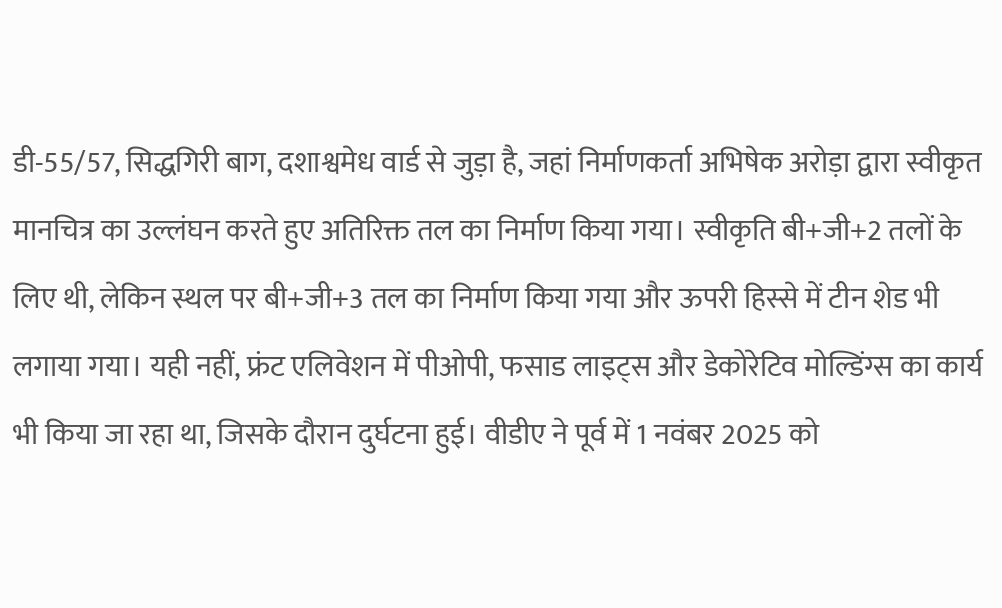डी-55/57, सिद्धगिरी बाग, दशाश्वमेध वार्ड से जुड़ा है, जहां निर्माणकर्ता अभिषेक अरोड़ा द्वारा स्वीकृत मानचित्र का उल्लंघन करते हुए अतिरिक्त तल का निर्माण किया गया। स्वीकृति बी+जी+2 तलों के लिए थी, लेकिन स्थल पर बी+जी+3 तल का निर्माण किया गया और ऊपरी हिस्से में टीन शेड भी लगाया गया। यही नहीं, फ्रंट एलिवेशन में पीओपी, फसाड लाइट्स और डेकोरेटिव मोल्डिंग्स का कार्य भी किया जा रहा था, जिसके दौरान दुर्घटना हुई। वीडीए ने पूर्व में 1 नवंबर 2025 को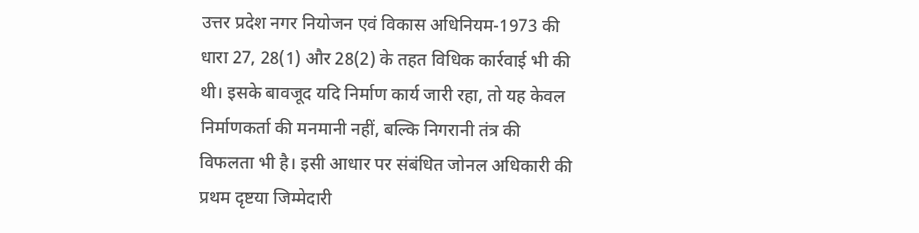उत्तर प्रदेश नगर नियोजन एवं विकास अधिनियम-1973 की धारा 27, 28(1) और 28(2) के तहत विधिक कार्रवाई भी की थी। इसके बावजूद यदि निर्माण कार्य जारी रहा, तो यह केवल निर्माणकर्ता की मनमानी नहीं, बल्कि निगरानी तंत्र की विफलता भी है। इसी आधार पर संबंधित जोनल अधिकारी की प्रथम दृष्टया जिम्मेदारी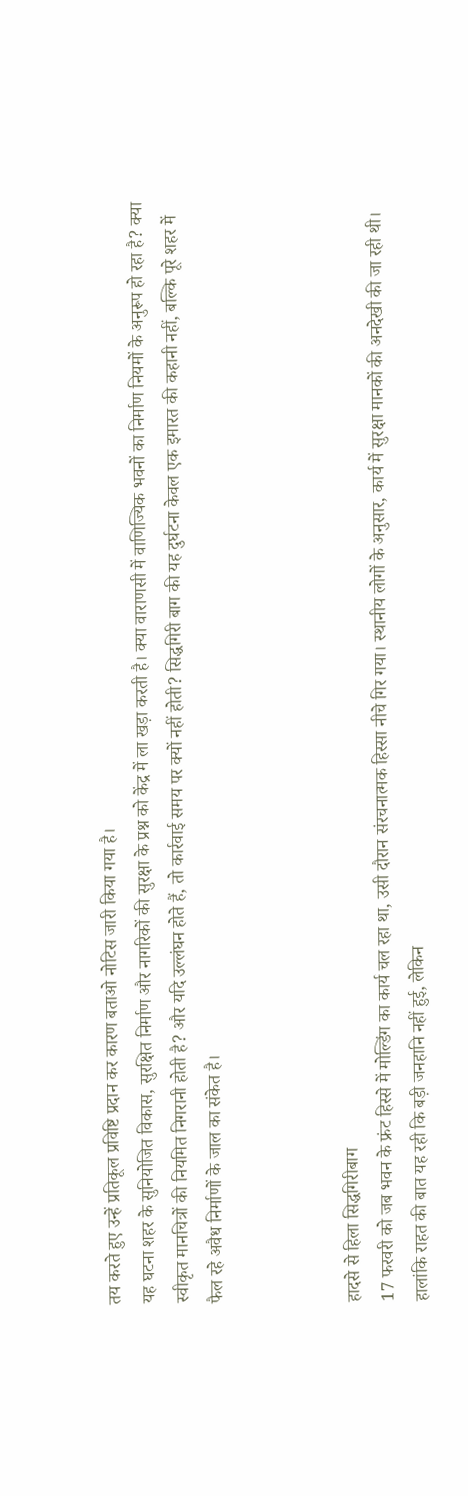तय करते हुए उन्हें प्रतिकूल प्रविष्टि प्रदान कर कारण बताओ नोटिस जारी किया गया है।
यह घटना शहर के सुनियोजित विकास, सुरक्षित निर्माण और नागरिकों की सुरक्षा के प्रश्न को केंद्र में ला खड़ा करती है। क्या वाराणसी में वाणिज्यिक भवनों का निर्माण नियमों के अनुरूप हो रहा है? क्या स्वीकृत मानचित्रों की नियमित निगरानी होती है? और यदि उल्लंघन होते हैं, तो कार्रवाई समय पर क्यों नहीं होती? सिद्धगिरी बाग की यह दुर्घटना केवल एक इमारत की कहानी नहीं, बल्कि पूरे शहर में फैल रहे अवैध निर्माणों के जाल का संकेत है।



हादसे से हिला सिद्धगिरीबाग
17 फरवरी को जब भवन के फ्रंट हिस्से में मोल्डिंग का कार्य चल रहा था, उसी दौरान संरचनात्मक हिस्सा नीचे गिर गया। स्थानीय लोगों के अनुसार, कार्य में सुरक्षा मानकों की अनदेखी की जा रही थी। हालांकि राहत की बात यह रही कि बड़ी जनहानि नहीं हुई, लेकिन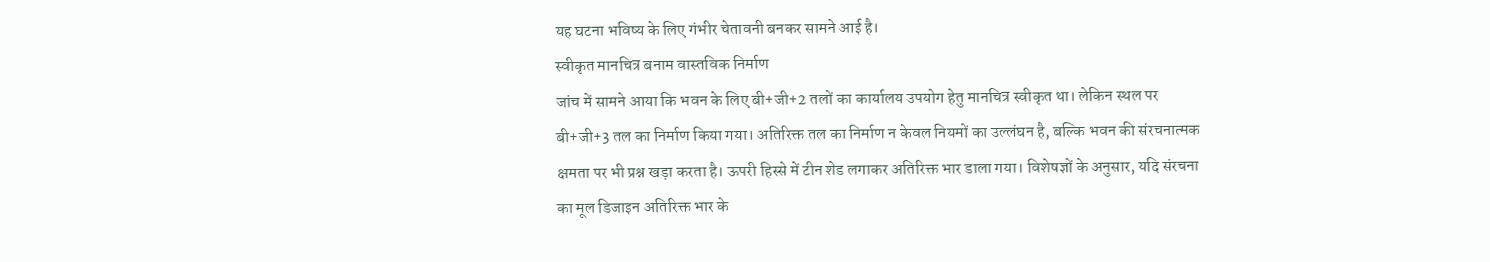यह घटना भविष्य के लिए गंभीर चेतावनी बनकर सामने आई है।
स्वीकृत मानचित्र बनाम वास्तविक निर्माण
जांच में सामने आया कि भवन के लिए बी+जी+2 तलों का कार्यालय उपयोग हेतु मानचित्र स्वीकृत था। लेकिन स्थल पर बी+जी+3 तल का निर्माण किया गया। अतिरिक्त तल का निर्माण न केवल नियमों का उल्लंघन है, बल्कि भवन की संरचनात्मक क्षमता पर भी प्रश्न खड़ा करता है। ऊपरी हिस्से में टीन शेड लगाकर अतिरिक्त भार डाला गया। विशेषज्ञों के अनुसार, यदि संरचना का मूल डिजाइन अतिरिक्त भार के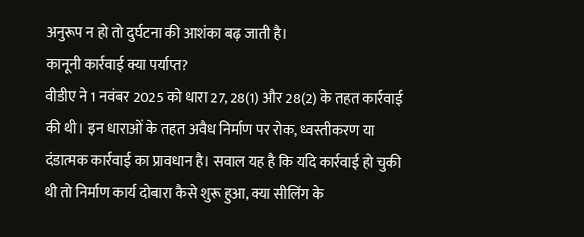अनुरूप न हो तो दुर्घटना की आशंका बढ़ जाती है।
कानूनी कार्रवाई क्या पर्याप्त?
वीडीए ने 1 नवंबर 2025 को धारा 27, 28(1) और 28(2) के तहत कार्रवाई की थी। इन धाराओं के तहत अवैध निर्माण पर रोक, ध्वस्तीकरण या दंडात्मक कार्रवाई का प्रावधान है। सवाल यह है कि यदि कार्रवाई हो चुकी थी तो निर्माण कार्य दोबारा कैसे शुरू हुआ, क्या सीलिंग के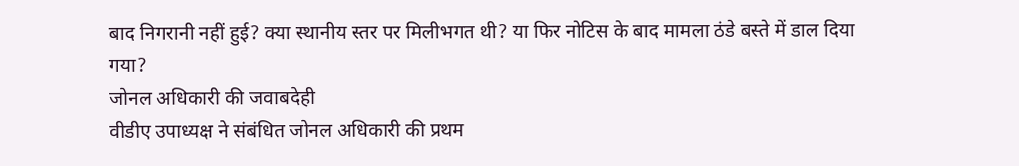बाद निगरानी नहीं हुई? क्या स्थानीय स्तर पर मिलीभगत थी? या फिर नोटिस के बाद मामला ठंडे बस्ते में डाल दिया गया?
जोनल अधिकारी की जवाबदेही
वीडीए उपाध्यक्ष ने संबंधित जोनल अधिकारी की प्रथम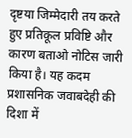दृष्टया जिम्मेदारी तय करते हुए प्रतिकूल प्रविष्टि और कारण बताओ नोटिस जारी किया है। यह कदम प्रशासनिक जवाबदेही की दिशा में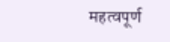महत्वपूर्ण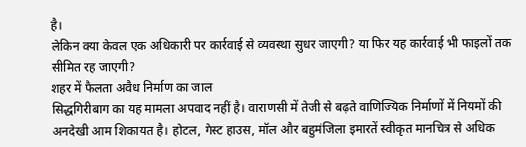है।
लेकिन क्या केवल एक अधिकारी पर कार्रवाई से व्यवस्था सुधर जाएगी? या फिर यह कार्रवाई भी फाइलों तक सीमित रह जाएगी?
शहर में फैलता अवैध निर्माण का जाल
सिद्धगिरीबाग का यह मामला अपवाद नहीं है। वाराणसी में तेजी से बढ़ते वाणिज्यिक निर्माणों में नियमों की अनदेखी आम शिकायत है। होटल, गेस्ट हाउस, मॉल और बहुमंजिला इमारतें स्वीकृत मानचित्र से अधिक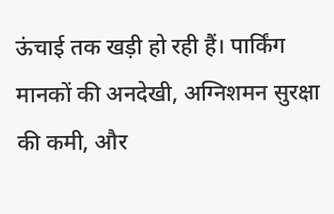ऊंचाई तक खड़ी हो रही हैं। पार्किंग मानकों की अनदेखी, अग्निशमन सुरक्षा की कमी, और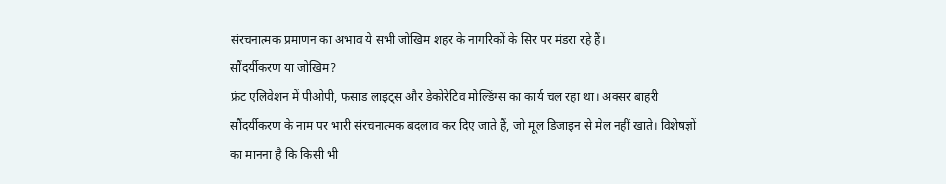संरचनात्मक प्रमाणन का अभाव ये सभी जोखिम शहर के नागरिकों के सिर पर मंडरा रहे हैं।
सौंदर्यीकरण या जोखिम?
फ्रंट एलिवेशन में पीओपी, फसाड लाइट्स और डेकोरेटिव मोल्डिंग्स का कार्य चल रहा था। अक्सर बाहरी सौंदर्यीकरण के नाम पर भारी संरचनात्मक बदलाव कर दिए जाते हैं, जो मूल डिजाइन से मेल नहीं खाते। विशेषज्ञों का मानना है कि किसी भी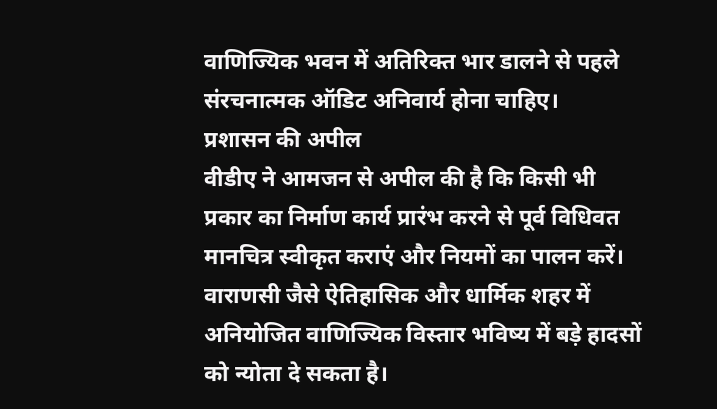वाणिज्यिक भवन में अतिरिक्त भार डालने से पहले संरचनात्मक ऑडिट अनिवार्य होना चाहिए।
प्रशासन की अपील
वीडीए ने आमजन से अपील की है कि किसी भी प्रकार का निर्माण कार्य प्रारंभ करने से पूर्व विधिवत मानचित्र स्वीकृत कराएं और नियमों का पालन करें। वाराणसी जैसे ऐतिहासिक और धार्मिक शहर में अनियोजित वाणिज्यिक विस्तार भविष्य में बड़े हादसों को न्योता दे सकता है।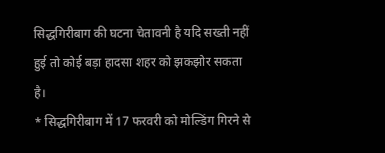सिद्धगिरीबाग की घटना चेतावनी है यदि सख्ती नहीं हुई तो कोई बड़ा हादसा शहर को झकझोर सकता है।
* सिद्धगिरीबाग में 17 फरवरी को मोल्डिंग गिरने से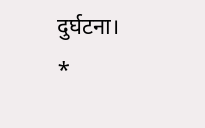दुर्घटना।
*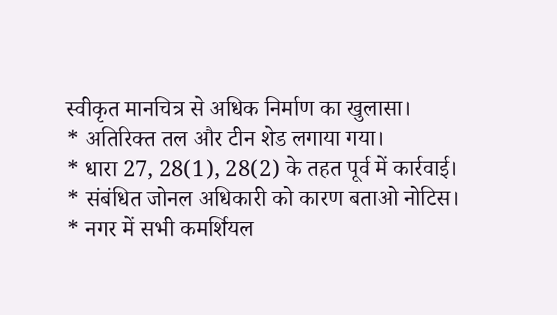स्वीकृत मानचित्र से अधिक निर्माण का खुलासा।
* अतिरिक्त तल और टीन शेड लगाया गया।
* धारा 27, 28(1), 28(2) के तहत पूर्व में कार्रवाई।
* संबंधित जोनल अधिकारी को कारण बताओ नोटिस।
* नगर में सभी कमर्शियल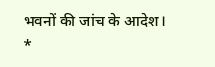भवनों की जांच के आदेश।
*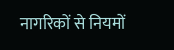नागरिकों से नियमों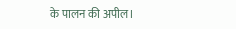के पालन की अपील।